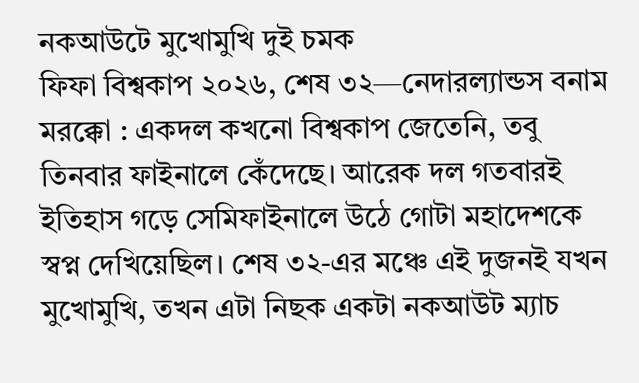নকআউটে মুখোমুখি দুই চমক
ফিফা বিশ্বকাপ ২০২৬, শেষ ৩২—নেদারল্যান্ডস বনাম মরক্কো : একদল কখনো বিশ্বকাপ জেতেনি, তবু তিনবার ফাইনালে কেঁদেছে। আরেক দল গতবারই ইতিহাস গড়ে সেমিফাইনালে উঠে গোটা মহাদেশকে স্বপ্ন দেখিয়েছিল। শেষ ৩২-এর মঞ্চে এই দুজনই যখন মুখোমুখি, তখন এটা নিছক একটা নকআউট ম্যাচ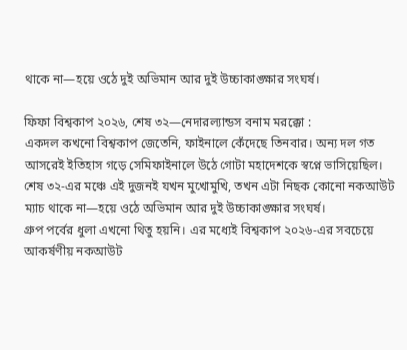থাকে না—হয়ে ওঠে দুই অভিমান আর দুই উচ্চাকাঙ্ক্ষার সংঘর্ষ।

ফিফা বিশ্বকাপ ২০২৬, শেষ ৩২—নেদারল্যান্ডস বনাম মরক্কো :
একদল কখনো বিশ্বকাপ জেতেনি, ফাইনালে কেঁদেছে তিনবার। অন্য দল গত আসরেই ইতিহাস গড়ে সেমিফাইনালে উঠে গোটা মহাদেশকে স্বপ্নে ভাসিয়েছিল।
শেষ ৩২-এর মঞ্চে এই দুজনই যখন মুখোমুখি, তখন এটা নিছক কোনো নকআউট ম্যাচ থাকে না—হয়ে ওঠে অভিমান আর দুই উচ্চাকাঙ্ক্ষার সংঘর্ষ।
গ্রুপ পর্বের ধুলা এখনো থিতু হয়নি। এর মধ্যেই বিশ্বকাপ ২০২৬-এর সবচেয়ে আকর্ষণীয় নকআউট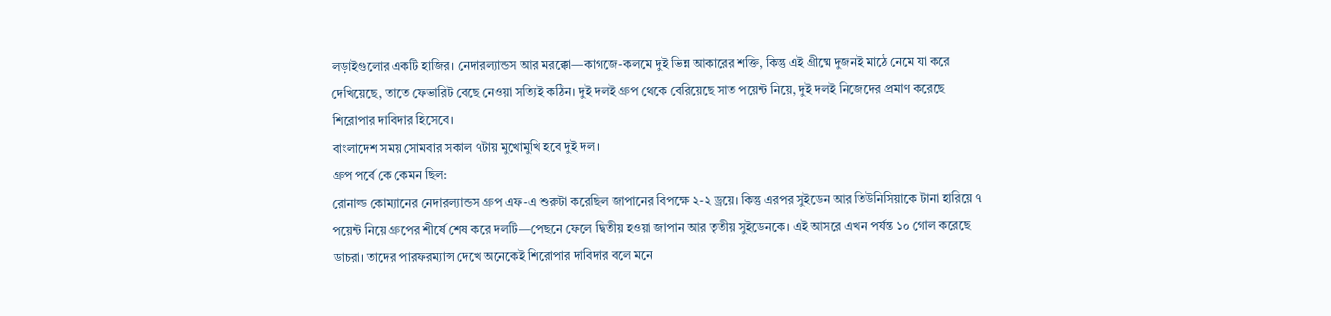লড়াইগুলোর একটি হাজির। নেদারল্যান্ডস আর মরক্কো—কাগজে-কলমে দুই ভিন্ন আকারের শক্তি, কিন্তু এই গ্রীষ্মে দুজনই মাঠে নেমে যা করে দেখিয়েছে, তাতে ফেভারিট বেছে নেওয়া সত্যিই কঠিন। দুই দলই গ্রুপ থেকে বেরিয়েছে সাত পয়েন্ট নিয়ে, দুই দলই নিজেদের প্রমাণ করেছে শিরোপার দাবিদার হিসেবে।
বাংলাদেশ সময় সোমবার সকাল ৭টায় মুখোমুখি হবে দুই দল।
গ্রুপ পর্বে কে কেমন ছিল:
রোনাল্ড কোম্যানের নেদারল্যান্ডস গ্রুপ এফ-এ শুরুটা করেছিল জাপানের বিপক্ষে ২-২ ড্রয়ে। কিন্তু এরপর সুইডেন আর তিউনিসিয়াকে টানা হারিয়ে ৭ পয়েন্ট নিয়ে গ্রুপের শীর্ষে শেষ করে দলটি—পেছনে ফেলে দ্বিতীয় হওয়া জাপান আর তৃতীয় সুইডেনকে। এই আসরে এখন পর্যন্ত ১০ গোল করেছে ডাচরা। তাদের পারফরম্যান্স দেখে অনেকেই শিরোপার দাবিদার বলে মনে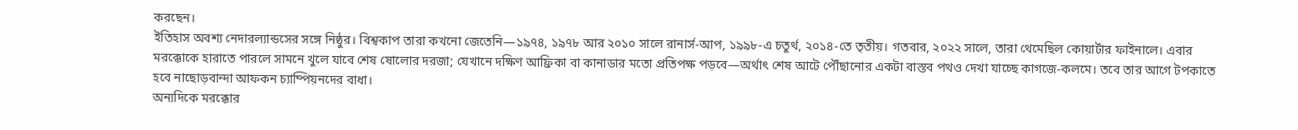করছেন।
ইতিহাস অবশ্য নেদারল্যান্ডসের সঙ্গে নিষ্ঠুর। বিশ্বকাপ তারা কখনো জেতেনি—১৯৭৪, ১৯৭৮ আর ২০১০ সালে রানার্স-আপ, ১৯৯৮-এ চতুর্থ, ২০১৪-তে তৃতীয়। গতবার, ২০২২ সালে, তারা থেমেছিল কোয়ার্টার ফাইনালে। এবার মরক্কোকে হারাতে পারলে সামনে খুলে যাবে শেষ ষোলোর দরজা; যেখানে দক্ষিণ আফ্রিকা বা কানাডার মতো প্রতিপক্ষ পড়বে—অর্থাৎ শেষ আটে পৌঁছানোর একটা বাস্তব পথও দেখা যাচ্ছে কাগজে-কলমে। তবে তার আগে টপকাতে হবে নাছোড়বান্দা আফকন চ্যাম্পিয়নদের বাধা।
অন্যদিকে মরক্কোর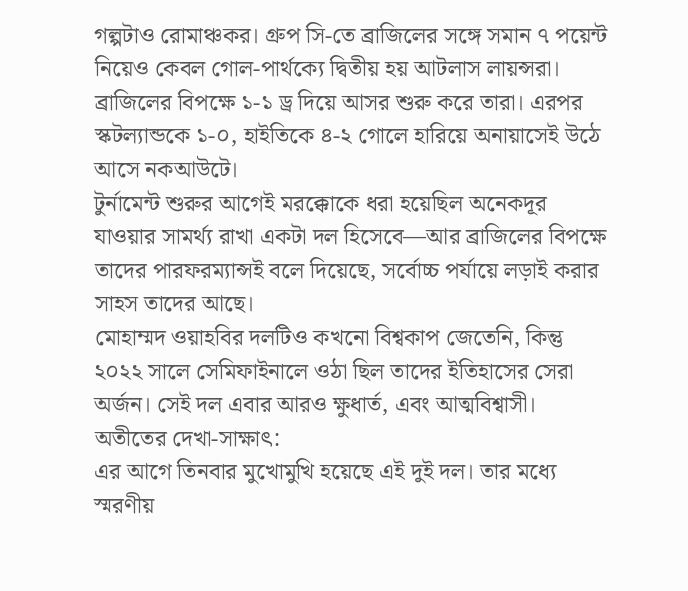গল্পটাও রোমাঞ্চকর। গ্রুপ সি-তে ব্রাজিলের সঙ্গে সমান ৭ পয়েন্ট নিয়েও কেবল গোল-পার্থক্যে দ্বিতীয় হয় আটলাস লায়ন্সরা। ব্রাজিলের বিপক্ষে ১-১ ড্র দিয়ে আসর শুরু করে তারা। এরপর স্কটল্যান্ডকে ১-০, হাইতিকে ৪-২ গোলে হারিয়ে অনায়াসেই উঠে আসে নকআউটে।
টুর্নামেন্ট শুরুর আগেই মরক্কোকে ধরা হয়েছিল অনেকদূর যাওয়ার সামর্থ্য রাখা একটা দল হিসেবে—আর ব্রাজিলের বিপক্ষে তাদের পারফরম্যান্সই বলে দিয়েছে, সর্বোচ্চ পর্যায়ে লড়াই করার সাহস তাদের আছে।
মোহাম্মদ ওয়াহবির দলটিও কখনো বিশ্বকাপ জেতেনি, কিন্তু ২০২২ সালে সেমিফাইনালে ওঠা ছিল তাদের ইতিহাসের সেরা অর্জন। সেই দল এবার আরও ক্ষুধার্ত, এবং আত্মবিশ্বাসী।
অতীতের দেখা-সাক্ষাৎ:
এর আগে তিনবার মুখোমুখি হয়েছে এই দুই দল। তার মধ্যে স্মরণীয়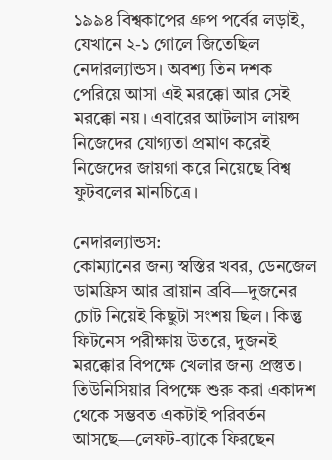১৯৯৪ বিশ্বকাপের গ্রুপ পর্বের লড়াই, যেখানে ২-১ গোলে জিতেছিল নেদারল্যান্ডস। অবশ্য তিন দশক পেরিয়ে আসা এই মরক্কো আর সেই মরক্কো নয়। এবারের আটলাস লায়ন্স নিজেদের যোগ্যতা প্রমাণ করেই নিজেদের জায়গা করে নিয়েছে বিশ্ব ফুটবলের মানচিত্রে।

নেদারল্যান্ডস:
কোম্যানের জন্য স্বস্তির খবর, ডেনজেল ডামফ্রিস আর ব্রায়ান ব্রবি—দুজনের চোট নিয়েই কিছুটা সংশয় ছিল। কিন্তু ফিটনেস পরীক্ষায় উতরে, দুজনই মরক্কোর বিপক্ষে খেলার জন্য প্রস্তুত। তিউনিসিয়ার বিপক্ষে শুরু করা একাদশ থেকে সম্ভবত একটাই পরিবর্তন আসছে—লেফট-ব্যাকে ফিরছেন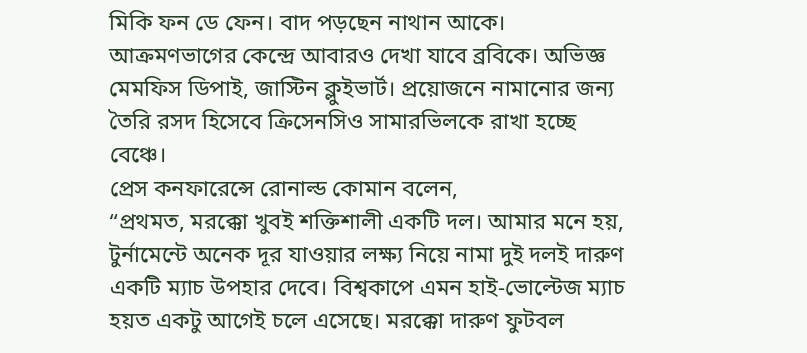মিকি ফন ডে ফেন। বাদ পড়ছেন নাথান আকে।
আক্রমণভাগের কেন্দ্রে আবারও দেখা যাবে ব্রবিকে। অভিজ্ঞ মেমফিস ডিপাই, জাস্টিন ক্লুইভার্ট। প্রয়োজনে নামানোর জন্য তৈরি রসদ হিসেবে ক্রিসেনসিও সামারভিলকে রাখা হচ্ছে বেঞ্চে।
প্রেস কনফারেন্সে রোনাল্ড কোমান বলেন,
“প্রথমত, মরক্কো খুবই শক্তিশালী একটি দল। আমার মনে হয়, টুর্নামেন্টে অনেক দূর যাওয়ার লক্ষ্য নিয়ে নামা দুই দলই দারুণ একটি ম্যাচ উপহার দেবে। বিশ্বকাপে এমন হাই-ভোল্টেজ ম্যাচ হয়ত একটু আগেই চলে এসেছে। মরক্কো দারুণ ফুটবল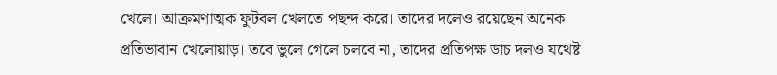খেলে। আক্রমণাত্মক ফুটবল খেলতে পছন্দ করে। তাদের দলেও রয়েছেন অনেক প্রতিভাবান খেলোয়াড়। তবে ভুলে গেলে চলবে না, তাদের প্রতিপক্ষ ডাচ দলও যথেষ্ট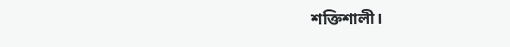শক্তিশালী।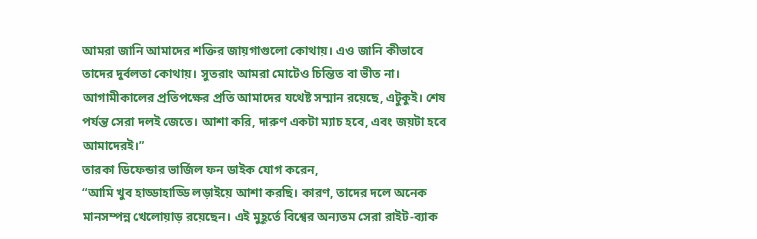আমরা জানি আমাদের শক্তির জায়গাগুলো কোথায়। এও জানি কীভাবে তাদের দুর্বলতা কোথায়। সুতরাং আমরা মোটেও চিন্তিত বা ভীত না। আগামীকালের প্রতিপক্ষের প্রতি আমাদের যথেষ্ট সম্মান রয়েছে, এটুকুই। শেষ পর্যন্ত সেরা দলই জেতে। আশা করি, দারুণ একটা ম্যাচ হবে, এবং জয়টা হবে আমাদেরই।”
তারকা ডিফেন্ডার ভার্জিল ফন ডাইক যোগ করেন,
“আমি খুব হাড্ডাহাড্ডি লড়াইয়ে আশা করছি। কারণ, তাদের দলে অনেক মানসম্পন্ন খেলোয়াড় রয়েছেন। এই মুহূর্তে বিশ্বের অন্যতম সেরা রাইট-ব্যাক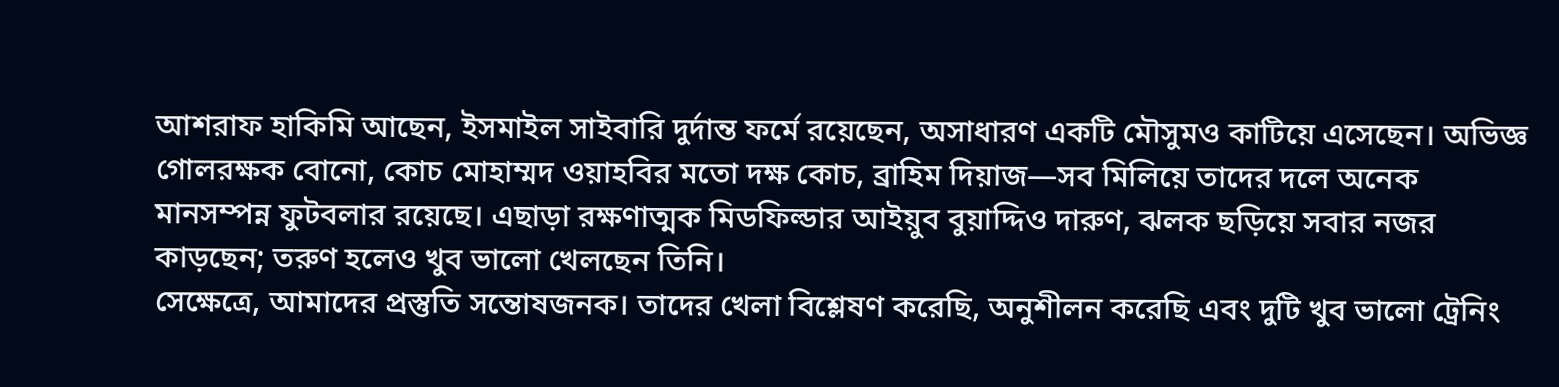আশরাফ হাকিমি আছেন, ইসমাইল সাইবারি দুর্দান্ত ফর্মে রয়েছেন, অসাধারণ একটি মৌসুমও কাটিয়ে এসেছেন। অভিজ্ঞ গোলরক্ষক বোনো, কোচ মোহাম্মদ ওয়াহবির মতো দক্ষ কোচ, ব্রাহিম দিয়াজ—সব মিলিয়ে তাদের দলে অনেক মানসম্পন্ন ফুটবলার রয়েছে। এছাড়া রক্ষণাত্মক মিডফিল্ডার আইয়ুব বুয়াদ্দিও দারুণ, ঝলক ছড়িয়ে সবার নজর কাড়ছেন; তরুণ হলেও খুব ভালো খেলছেন তিনি।
সেক্ষেত্রে, আমাদের প্রস্তুতি সন্তোষজনক। তাদের খেলা বিশ্লেষণ করেছি, অনুশীলন করেছি এবং দুটি খুব ভালো ট্রেনিং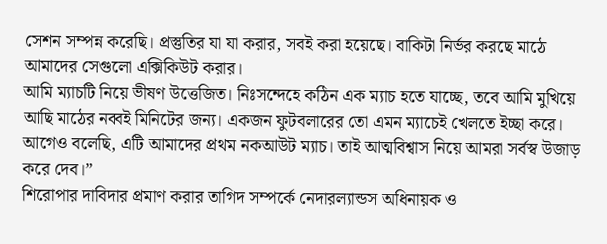সেশন সম্পন্ন করেছি। প্রস্তুতির যা যা করার, সবই করা হয়েছে। বাকিটা নির্ভর করছে মাঠে আমাদের সেগুলো এক্সিকিউট করার।
আমি ম্যাচটি নিয়ে ভীষণ উত্তেজিত। নিঃসন্দেহে কঠিন এক ম্যাচ হতে যাচ্ছে, তবে আমি মুখিয়ে আছি মাঠের নব্বই মিনিটের জন্য। একজন ফুটবলারের তো এমন ম্যাচেই খেলতে ইচ্ছা করে। আগেও বলেছি, এটি আমাদের প্রথম নকআউট ম্যাচ। তাই আত্মবিশ্বাস নিয়ে আমরা সর্বস্ব উজাড় করে দেব।”
শিরোপার দাবিদার প্রমাণ করার তাগিদ সম্পর্কে নেদারল্যান্ডস অধিনায়ক ও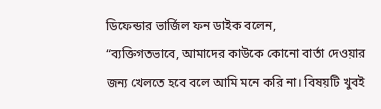ডিফেন্ডার ভার্জিল ফন ডাইক বলেন,
“ব্যক্তিগতভাবে, আমাদের কাউকে কোনো বার্তা দেওয়ার জন্য খেলতে হবে বলে আমি মনে করি না। বিষয়টি খুবই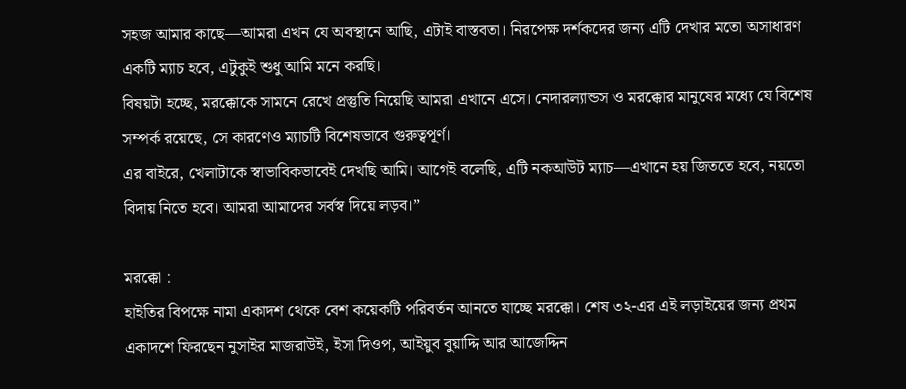সহজ আমার কাছে—আমরা এখন যে অবস্থানে আছি, এটাই বাস্তবতা। নিরপেক্ষ দর্শকদের জন্য এটি দেখার মতো অসাধারণ একটি ম্যাচ হবে, এটুকুই শুধু আমি মনে করছি।
বিষয়টা হচ্ছে, মরক্কোকে সামনে রেখে প্রস্তুতি নিয়েছি আমরা এখানে এসে। নেদারল্যান্ডস ও মরক্কোর মানুষের মধ্যে যে বিশেষ সম্পর্ক রয়েছে, সে কারণেও ম্যাচটি বিশেষভাবে গুরুত্বপূর্ণ।
এর বাইরে, খেলাটাকে স্বাভাবিকভাবেই দেখছি আমি। আগেই বলেছি, এটি নকআউট ম্যাচ—এখানে হয় জিততে হবে, নয়তো বিদায় নিতে হবে। আমরা আমাদের সর্বস্ব দিয়ে লড়ব।”

মরক্কো :
হাইতির বিপক্ষে নামা একাদশ থেকে বেশ কয়েকটি পরিবর্তন আনতে যাচ্ছে মরক্কো। শেষ ৩২-এর এই লড়াইয়ের জন্য প্রথম একাদশে ফিরছেন নুসাইর মাজরাউই, ইসা দিওপ, আইয়ুব বুয়াদ্দি আর আজেদ্দিন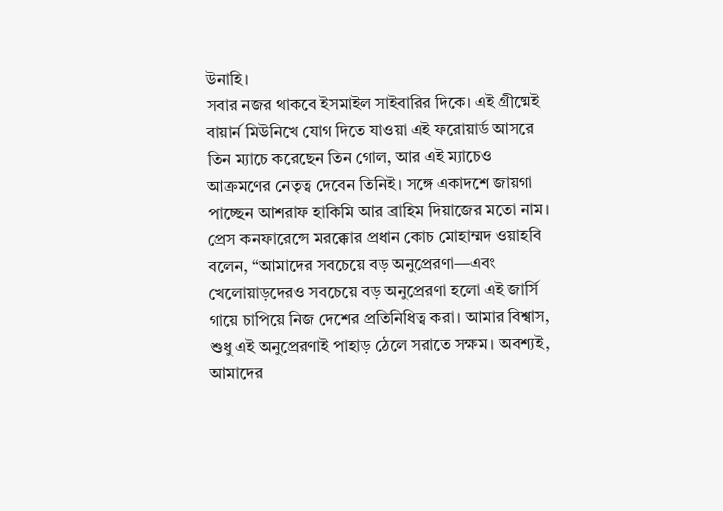উনাহি।
সবার নজর থাকবে ইসমাইল সাইবারির দিকে। এই গ্রীষ্মেই বায়ার্ন মিউনিখে যোগ দিতে যাওয়া এই ফরোয়ার্ড আসরে তিন ম্যাচে করেছেন তিন গোল, আর এই ম্যাচেও আক্রমণের নেতৃত্ব দেবেন তিনিই। সঙ্গে একাদশে জায়গা পাচ্ছেন আশরাফ হাকিমি আর ব্রাহিম দিয়াজের মতো নাম।
প্রেস কনফারেন্সে মরক্কোর প্রধান কোচ মোহাম্মদ ওয়াহবি বলেন, “আমাদের সবচেয়ে বড় অনুপ্রেরণা—এবং খেলোয়াড়দেরও সবচেয়ে বড় অনুপ্রেরণা হলো এই জার্সি গায়ে চাপিয়ে নিজ দেশের প্রতিনিধিত্ব করা। আমার বিশ্বাস, শুধু এই অনুপ্রেরণাই পাহাড় ঠেলে সরাতে সক্ষম। অবশ্যই, আমাদের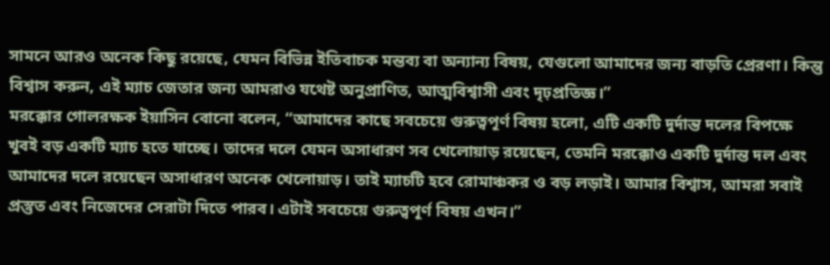সামনে আরও অনেক কিছু রয়েছে, যেমন বিভিন্ন ইতিবাচক মন্তব্য বা অন্যান্য বিষয়, যেগুলো আমাদের জন্য বাড়তি প্রেরণা। কিন্তু বিশ্বাস করুন, এই ম্যাচ জেতার জন্য আমরাও যথেষ্ট অনুপ্রাণিত, আত্মবিশ্বাসী এবং দৃঢ়প্রতিজ্ঞ।”
মরক্কোর গোলরক্ষক ইয়াসিন বোনো বলেন, “আমাদের কাছে সবচেয়ে গুরুত্বপূর্ণ বিষয় হলো, এটি একটি দুর্দান্ত দলের বিপক্ষে খুবই বড় একটি ম্যাচ হতে যাচ্ছে। তাদের দলে যেমন অসাধারণ সব খেলোয়াড় রয়েছেন, তেমনি মরক্কোও একটি দুর্দান্ত দল এবং আমাদের দলে রয়েছেন অসাধারণ অনেক খেলোয়াড়। তাই ম্যাচটি হবে রোমাঞ্চকর ও বড় লড়াই। আমার বিশ্বাস, আমরা সবাই প্রস্তুত এবং নিজেদের সেরাটা দিতে পারব। এটাই সবচেয়ে গুরুত্বপূর্ণ বিষয় এখন।”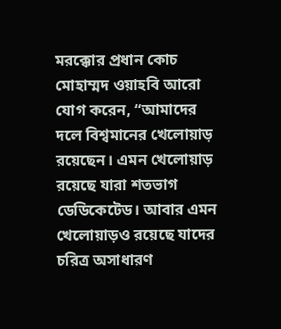মরক্কোর প্রধান কোচ মোহাম্মদ ওয়াহবি আরো যোগ করেন, “আমাদের দলে বিশ্বমানের খেলোয়াড় রয়েছেন। এমন খেলোয়াড় রয়েছে যারা শতভাগ ডেডিকেটেড। আবার এমন খেলোয়াড়ও রয়েছে যাদের চরিত্র অসাধারণ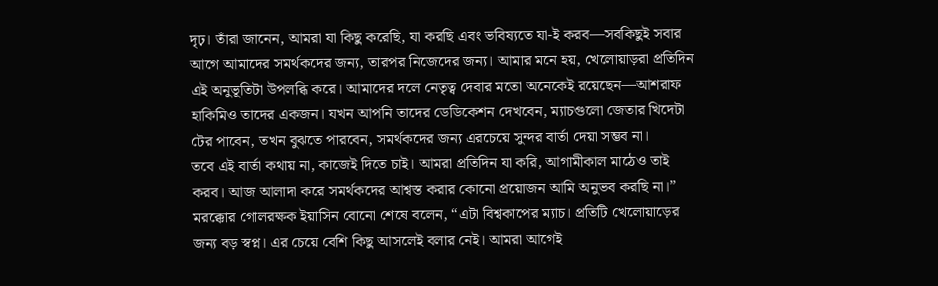দৃঢ়। তাঁরা জানেন, আমরা যা কিছু করেছি, যা করছি এবং ভবিষ্যতে যা-ই করব—সবকিছুই সবার আগে আমাদের সমর্থকদের জন্য, তারপর নিজেদের জন্য। আমার মনে হয়, খেলোয়াড়রা প্রতিদিন এই অনুভূতিটা উপলব্ধি করে। আমাদের দলে নেতৃত্ব দেবার মতো অনেকেই রয়েছেন—আশরাফ হাকিমিও তাদের একজন। যখন আপনি তাদের ডেডিকেশন দেখবেন, ম্যাচগুলো জেতার খিদেটা টের পাবেন, তখন বুঝতে পারবেন, সমর্থকদের জন্য এরচেয়ে সুন্দর বার্তা দেয়া সম্ভব না।
তবে এই বার্তা কথায় না, কাজেই দিতে চাই। আমরা প্রতিদিন যা করি, আগামীকাল মাঠেও তাই করব। আজ আলাদা করে সমর্থকদের আশ্বস্ত করার কোনো প্রয়োজন আমি অনুভব করছি না।”
মরক্কোর গোলরক্ষক ইয়াসিন বোনো শেষে বলেন, “এটা বিশ্বকাপের ম্যাচ। প্রতিটি খেলোয়াড়ের জন্য বড় স্বপ্ন। এর চেয়ে বেশি কিছু আসলেই বলার নেই। আমরা আগেই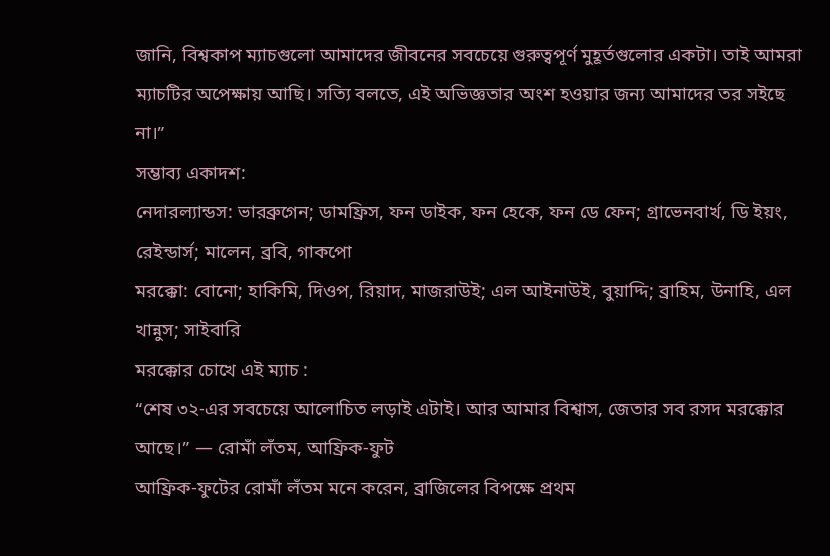জানি, বিশ্বকাপ ম্যাচগুলো আমাদের জীবনের সবচেয়ে গুরুত্বপূর্ণ মুহূর্তগুলোর একটা। তাই আমরা ম্যাচটির অপেক্ষায় আছি। সত্যি বলতে, এই অভিজ্ঞতার অংশ হওয়ার জন্য আমাদের তর সইছে না।”
সম্ভাব্য একাদশ:
নেদারল্যান্ডস: ভারব্রুগেন; ডামফ্রিস, ফন ডাইক, ফন হেকে, ফন ডে ফেন; গ্রাভেনবার্খ, ডি ইয়ং, রেইন্ডার্স; মালেন, ব্রবি, গাকপো
মরক্কো: বোনো; হাকিমি, দিওপ, রিয়াদ, মাজরাউই; এল আইনাউই, বুয়াদ্দি; ব্রাহিম, উনাহি, এল খান্নুস; সাইবারি
মরক্কোর চোখে এই ম্যাচ :
“শেষ ৩২-এর সবচেয়ে আলোচিত লড়াই এটাই। আর আমার বিশ্বাস, জেতার সব রসদ মরক্কোর আছে।” — রোমাঁ লঁতম, আফ্রিক-ফুট
আফ্রিক-ফুটের রোমাঁ লঁতম মনে করেন, ব্রাজিলের বিপক্ষে প্রথম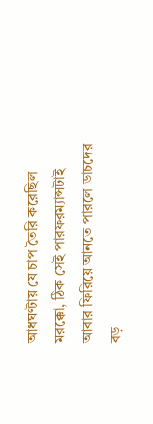আধঘণ্টায় যে চাপ তৈরি করেছিল মরক্কো, ঠিক সেই পারফরম্যান্সটাই আবার ফিরিয়ে আনতে পারলে ডাচদের বড়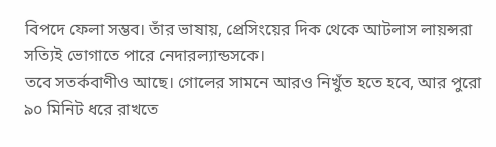বিপদে ফেলা সম্ভব। তাঁর ভাষায়, প্রেসিংয়ের দিক থেকে আটলাস লায়ন্সরা সত্যিই ভোগাতে পারে নেদারল্যান্ডসকে।
তবে সতর্কবাণীও আছে। গোলের সামনে আরও নিখুঁত হতে হবে, আর পুরো ৯০ মিনিট ধরে রাখতে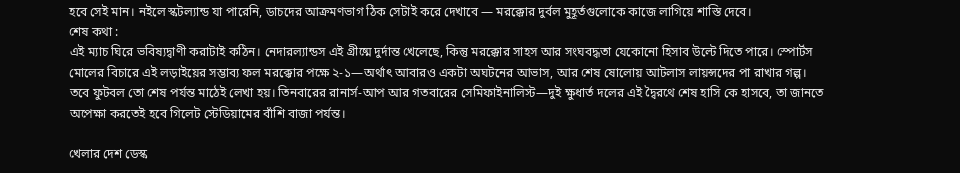হবে সেই মান। নইলে স্কটল্যান্ড যা পারেনি, ডাচদের আক্রমণভাগ ঠিক সেটাই করে দেখাবে — মরক্কোর দুর্বল মুহূর্তগুলোকে কাজে লাগিয়ে শাস্তি দেবে।
শেষ কথা :
এই ম্যাচ ঘিরে ভবিষ্যদ্বাণী করাটাই কঠিন। নেদারল্যান্ডস এই গ্রীষ্মে দুর্দান্ত খেলেছে, কিন্তু মরক্কোর সাহস আর সংঘবদ্ধতা যেকোনো হিসাব উল্টে দিতে পারে। স্পোর্টস মোলের বিচারে এই লড়াইয়ের সম্ভাব্য ফল মরক্কোর পক্ষে ২-১—অর্থাৎ আবারও একটা অঘটনের আভাস, আর শেষ ষোলোয় আটলাস লায়ন্সদের পা রাখার গল্প।
তবে ফুটবল তো শেষ পর্যন্ত মাঠেই লেখা হয়। তিনবারের রানার্স-আপ আর গতবারের সেমিফাইনালিস্ট—দুই ক্ষুধার্ত দলের এই দ্বৈরথে শেষ হাসি কে হাসবে, তা জানতে অপেক্ষা করতেই হবে গিলেট স্টেডিয়ামের বাঁশি বাজা পর্যন্ত।

খেলার দেশ ডেস্ক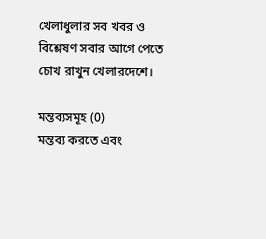খেলাধুলার সব খবর ও বিশ্লেষণ সবার আগে পেতে চোখ রাখুন খেলারদেশে।

মন্তব্যসমূহ (0)
মন্তব্য করতে এবং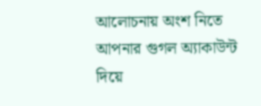আলোচনায় অংশ নিতে আপনার গুগল অ্যাকাউন্ট দিয়ে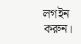লগইন করুন।